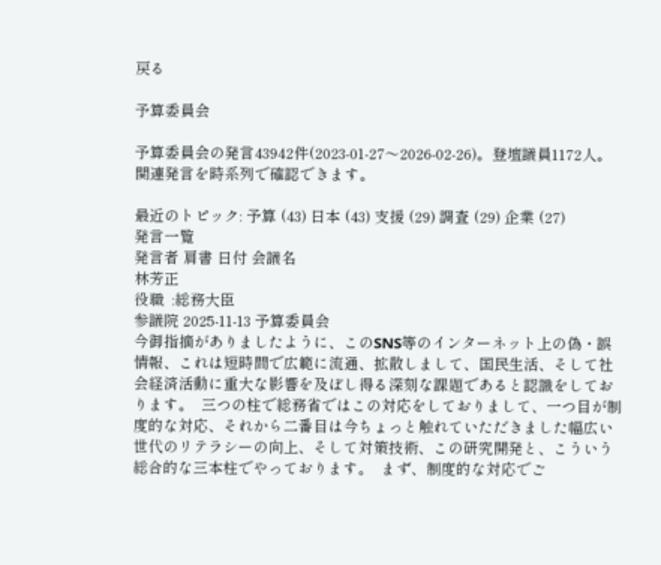戻る

予算委員会

予算委員会の発言43942件(2023-01-27〜2026-02-26)。登壇議員1172人。関連発言を時系列で確認できます。

最近のトピック: 予算 (43) 日本 (43) 支援 (29) 調査 (29) 企業 (27)
発言一覧
発言者 肩書 日付 会議名
林芳正
役職  :総務大臣
参議院 2025-11-13 予算委員会
今御指摘がありましたように、このSNS等のインターネット上の偽・誤情報、これは短時間で広範に流通、拡散しまして、国民生活、そして社会経済活動に重大な影響を及ぼし得る深刻な課題であると認識をしております。  三つの柱で総務省ではこの対応をしておりまして、一つ目が制度的な対応、それから二番目は今ちょっと触れていただきました幅広い世代のリテラシーの向上、そして対策技術、この研究開発と、こういう総合的な三本柱でやっております。  まず、制度的な対応でご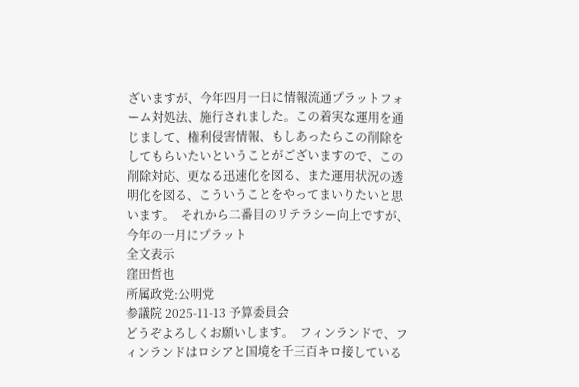ざいますが、今年四月一日に情報流通プラットフォーム対処法、施行されました。この着実な運用を通じまして、権利侵害情報、もしあったらこの削除をしてもらいたいということがございますので、この削除対応、更なる迅速化を図る、また運用状況の透明化を図る、こういうことをやってまいりたいと思います。  それから二番目のリテラシー向上ですが、今年の一月にプラット
全文表示
窪田哲也
所属政党:公明党
参議院 2025-11-13 予算委員会
どうぞよろしくお願いします。  フィンランドで、フィンランドはロシアと国境を千三百キロ接している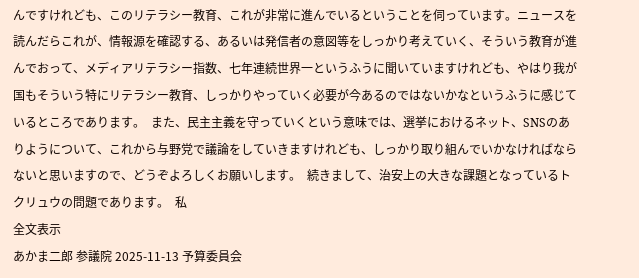んですけれども、このリテラシー教育、これが非常に進んでいるということを伺っています。ニュースを読んだらこれが、情報源を確認する、あるいは発信者の意図等をしっかり考えていく、そういう教育が進んでおって、メディアリテラシー指数、七年連続世界一というふうに聞いていますけれども、やはり我が国もそういう特にリテラシー教育、しっかりやっていく必要が今あるのではないかなというふうに感じているところであります。  また、民主主義を守っていくという意味では、選挙におけるネット、SNSのありようについて、これから与野党で議論をしていきますけれども、しっかり取り組んでいかなければならないと思いますので、どうぞよろしくお願いします。  続きまして、治安上の大きな課題となっているトクリュウの問題であります。  私
全文表示
あかま二郎 参議院 2025-11-13 予算委員会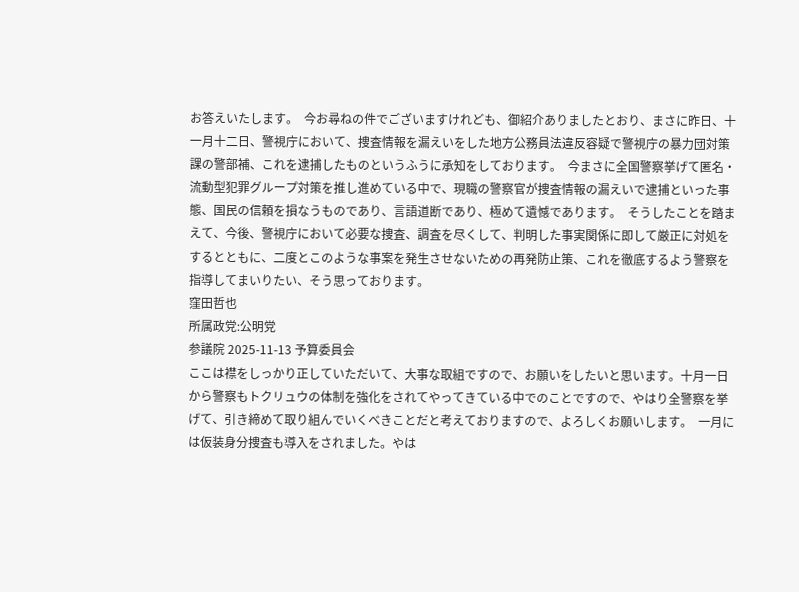お答えいたします。  今お尋ねの件でございますけれども、御紹介ありましたとおり、まさに昨日、十一月十二日、警視庁において、捜査情報を漏えいをした地方公務員法違反容疑で警視庁の暴力団対策課の警部補、これを逮捕したものというふうに承知をしております。  今まさに全国警察挙げて匿名・流動型犯罪グループ対策を推し進めている中で、現職の警察官が捜査情報の漏えいで逮捕といった事態、国民の信頼を損なうものであり、言語道断であり、極めて遺憾であります。  そうしたことを踏まえて、今後、警視庁において必要な捜査、調査を尽くして、判明した事実関係に即して厳正に対処をするとともに、二度とこのような事案を発生させないための再発防止策、これを徹底するよう警察を指導してまいりたい、そう思っております。
窪田哲也
所属政党:公明党
参議院 2025-11-13 予算委員会
ここは襟をしっかり正していただいて、大事な取組ですので、お願いをしたいと思います。十月一日から警察もトクリュウの体制を強化をされてやってきている中でのことですので、やはり全警察を挙げて、引き締めて取り組んでいくべきことだと考えておりますので、よろしくお願いします。  一月には仮装身分捜査も導入をされました。やは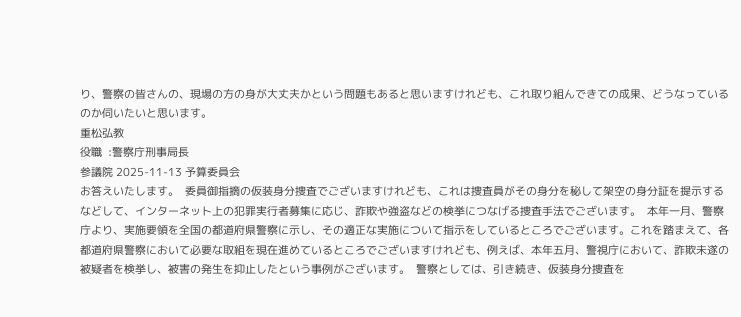り、警察の皆さんの、現場の方の身が大丈夫かという問題もあると思いますけれども、これ取り組んできての成果、どうなっているのか伺いたいと思います。
重松弘教
役職  :警察庁刑事局長
参議院 2025-11-13 予算委員会
お答えいたします。  委員御指摘の仮装身分捜査でございますけれども、これは捜査員がその身分を秘して架空の身分証を提示するなどして、インターネット上の犯罪実行者募集に応じ、詐欺や強盗などの検挙につなげる捜査手法でございます。  本年一月、警察庁より、実施要領を全国の都道府県警察に示し、その適正な実施について指示をしているところでございます。これを踏まえて、各都道府県警察において必要な取組を現在進めているところでございますけれども、例えば、本年五月、警視庁において、詐欺未遂の被疑者を検挙し、被害の発生を抑止したという事例がございます。  警察としては、引き続き、仮装身分捜査を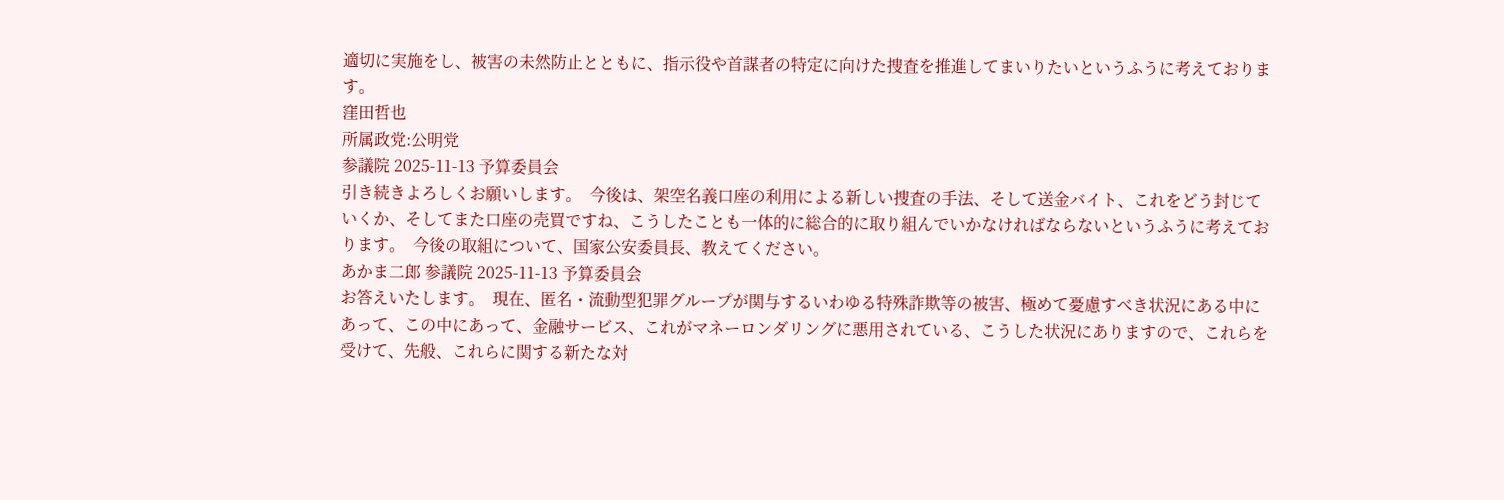適切に実施をし、被害の未然防止とともに、指示役や首謀者の特定に向けた捜査を推進してまいりたいというふうに考えております。
窪田哲也
所属政党:公明党
参議院 2025-11-13 予算委員会
引き続きよろしくお願いします。  今後は、架空名義口座の利用による新しい捜査の手法、そして送金バイト、これをどう封じていくか、そしてまた口座の売買ですね、こうしたことも一体的に総合的に取り組んでいかなければならないというふうに考えております。  今後の取組について、国家公安委員長、教えてください。
あかま二郎 参議院 2025-11-13 予算委員会
お答えいたします。  現在、匿名・流動型犯罪グループが関与するいわゆる特殊詐欺等の被害、極めて憂慮すべき状況にある中にあって、この中にあって、金融サービス、これがマネーロンダリングに悪用されている、こうした状況にありますので、これらを受けて、先般、これらに関する新たな対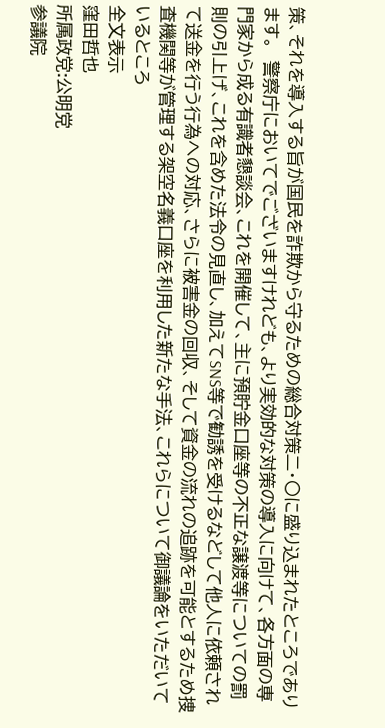策、それを導入する旨が国民を詐欺から守るための総合対策二・〇に盛り込まれたところであります。  警察庁においてでございますけれども、より実効的な対策の導入に向けて、各方面の専門家から成る有識者懇談会、これを開催して、主に預貯金口座等の不正な譲渡等についての罰則の引上げ、これを含めた法令の見直し、加えてSNS等で勧誘を受けるなどして他人に依頼されて送金を行う行為への対応、さらに被害金の回収、そして資金の流れの追跡を可能とするため捜査機関等が管理する架空名義口座を利用した新たな手法、これらについて御議論をいただいているところ
全文表示
窪田哲也
所属政党:公明党
参議院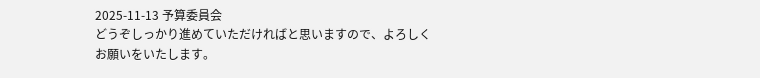2025-11-13 予算委員会
どうぞしっかり進めていただければと思いますので、よろしくお願いをいたします。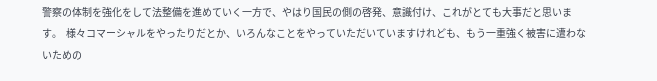警察の体制を強化をして法整備を進めていく一方で、やはり国民の側の啓発、意識付け、これがとても大事だと思います。  様々コマーシャルをやったりだとか、いろんなことをやっていただいていますけれども、もう一重強く被害に遭わないための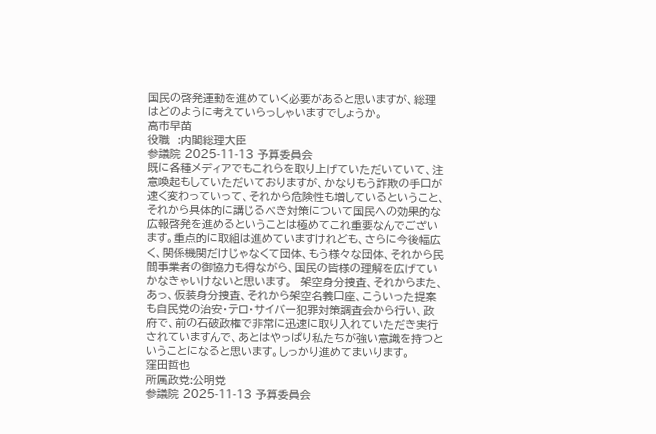国民の啓発運動を進めていく必要があると思いますが、総理はどのように考えていらっしゃいますでしょうか。
高市早苗
役職  :内閣総理大臣
参議院 2025-11-13 予算委員会
既に各種メディアでもこれらを取り上げていただいていて、注意喚起もしていただいておりますが、かなりもう詐欺の手口が速く変わっていって、それから危険性も増しているということ、それから具体的に講じるべき対策について国民への効果的な広報啓発を進めるということは極めてこれ重要なんでございます。重点的に取組は進めていますけれども、さらに今後幅広く、関係機関だけじゃなくて団体、もう様々な団体、それから民間事業者の御協力も得ながら、国民の皆様の理解を広げていかなきゃいけないと思います。  架空身分捜査、それからまた、あっ、仮装身分捜査、それから架空名義口座、こういった提案も自民党の治安・テロ・サイバー犯罪対策調査会から行い、政府で、前の石破政権で非常に迅速に取り入れていただき実行されていますんで、あとはやっぱり私たちが強い意識を持つということになると思います。しっかり進めてまいります。
窪田哲也
所属政党:公明党
参議院 2025-11-13 予算委員会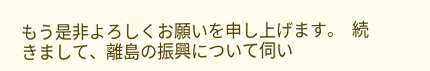もう是非よろしくお願いを申し上げます。  続きまして、離島の振興について伺い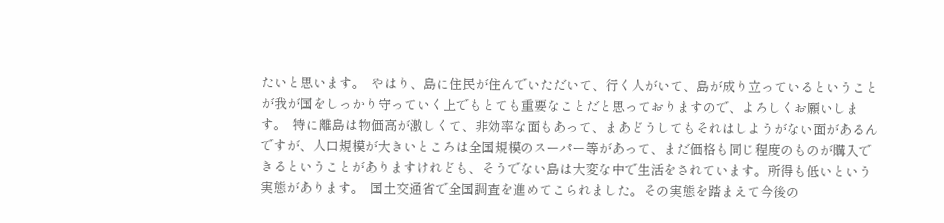たいと思います。  やはり、島に住民が住んでいただいて、行く人がいて、島が成り立っているということが我が国をしっかり守っていく上でもとても重要なことだと思っておりますので、よろしくお願いします。  特に離島は物価高が激しくて、非効率な面もあって、まあどうしてもそれはしようがない面があるんですが、人口規模が大きいところは全国規模のスーパー等があって、まだ価格も同じ程度のものが購入できるということがありますけれども、そうでない島は大変な中で生活をされています。所得も低いという実態があります。  国土交通省で全国調査を進めてこられました。その実態を踏まえて今後の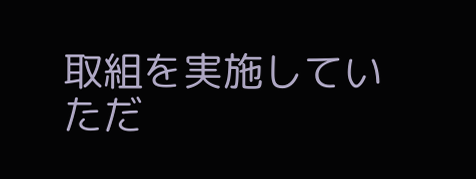取組を実施していただ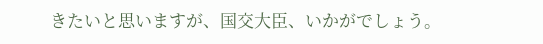きたいと思いますが、国交大臣、いかがでしょう。